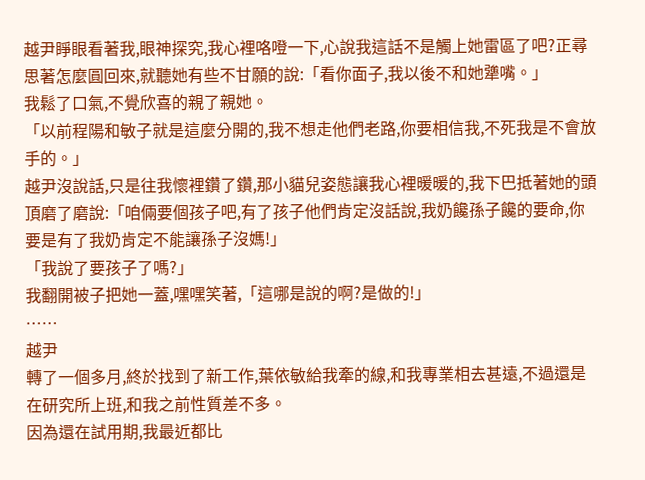越尹睜眼看著我,眼神探究,我心裡咯噔一下,心說我這話不是觸上她雷區了吧?正尋思著怎麼圓回來,就聽她有些不甘願的說:「看你面子,我以後不和她犟嘴。」
我鬆了口氣,不覺欣喜的親了親她。
「以前程陽和敏子就是這麼分開的,我不想走他們老路,你要相信我,不死我是不會放手的。」
越尹沒說話,只是往我懷裡鑽了鑽,那小貓兒姿態讓我心裡暖暖的,我下巴抵著她的頭頂磨了磨說:「咱倆要個孩子吧,有了孩子他們肯定沒話說,我奶饞孫子饞的要命,你要是有了我奶肯定不能讓孫子沒媽!」
「我說了要孩子了嗎?」
我翻開被子把她一蓋,嘿嘿笑著,「這哪是說的啊?是做的!」
……
越尹
轉了一個多月,終於找到了新工作,葉依敏給我牽的線,和我專業相去甚遠,不過還是在研究所上班,和我之前性質差不多。
因為還在試用期,我最近都比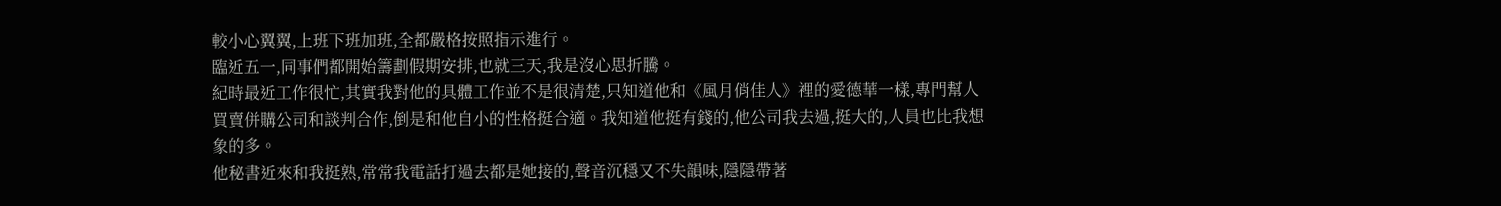較小心翼翼,上班下班加班,全都嚴格按照指示進行。
臨近五一,同事們都開始籌劃假期安排,也就三天,我是沒心思折騰。
紀時最近工作很忙,其實我對他的具體工作並不是很清楚,只知道他和《風月俏佳人》裡的愛德華一樣,專門幫人買賣併購公司和談判合作,倒是和他自小的性格挺合適。我知道他挺有錢的,他公司我去過,挺大的,人員也比我想象的多。
他秘書近來和我挺熟,常常我電話打過去都是她接的,聲音沉穩又不失韻味,隱隱帶著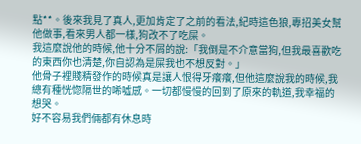點**。後來我見了真人,更加肯定了之前的看法,紀時這色狼,專招美女幫他做事,看來男人都一樣,狗改不了吃屎。
我這麼說他的時候,他十分不屑的說:「我倒是不介意當狗,但我最喜歡吃的東西你也清楚,你自認為是屎我也不想反對。」
他骨子裡賤精發作的時候真是讓人恨得牙癢癢,但他這麼說我的時候,我總有種恍惚隔世的唏噓感。一切都慢慢的回到了原來的軌道,我幸福的想哭。
好不容易我們倆都有休息時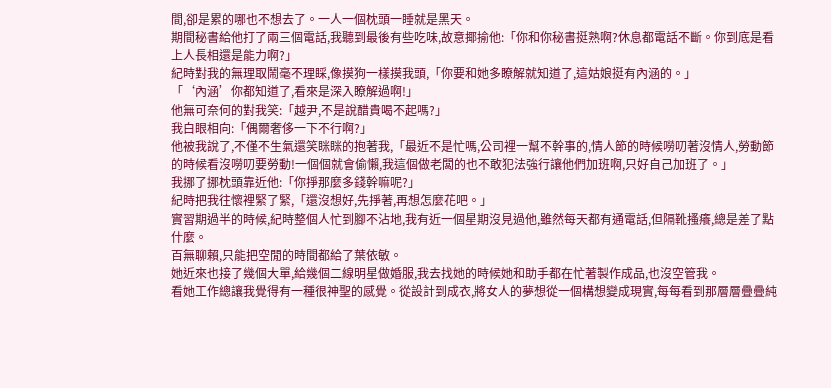間,卻是累的哪也不想去了。一人一個枕頭一睡就是黑天。
期間秘書給他打了兩三個電話,我聽到最後有些吃味,故意揶揄他:「你和你秘書挺熟啊?休息都電話不斷。你到底是看上人長相還是能力啊?」
紀時對我的無理取鬧毫不理睬,像摸狗一樣摸我頭,「你要和她多瞭解就知道了,這姑娘挺有內涵的。」
「‘內涵’你都知道了,看來是深入瞭解過啊!」
他無可奈何的對我笑:「越尹,不是說醋貴喝不起嗎?」
我白眼相向:「偶爾奢侈一下不行啊?」
他被我說了,不僅不生氣還笑眯眯的抱著我,「最近不是忙嗎,公司裡一幫不幹事的,情人節的時候嘮叨著沒情人,勞動節的時候看沒嘮叨要勞動!一個個就會偷懶,我這個做老闆的也不敢犯法強行讓他們加班啊,只好自己加班了。」
我挪了挪枕頭靠近他:「你掙那麼多錢幹嘛呢?」
紀時把我往懷裡緊了緊,「還沒想好,先掙著,再想怎麼花吧。」
實習期過半的時候,紀時整個人忙到腳不沾地,我有近一個星期沒見過他,雖然每天都有通電話,但隔靴搔癢,總是差了點什麼。
百無聊賴,只能把空閒的時間都給了葉依敏。
她近來也接了幾個大單,給幾個二線明星做婚服,我去找她的時候她和助手都在忙著製作成品,也沒空管我。
看她工作總讓我覺得有一種很神聖的感覺。從設計到成衣,將女人的夢想從一個構想變成現實,每每看到那層層疊疊純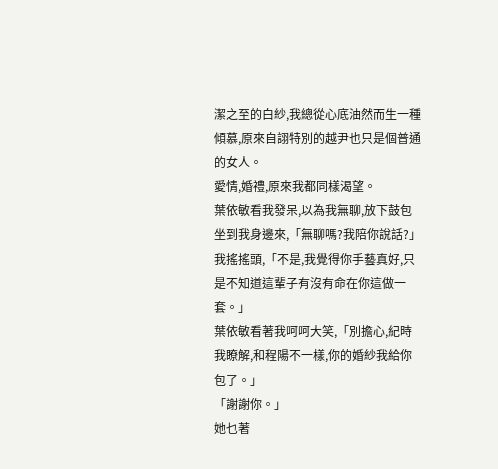潔之至的白紗,我總從心底油然而生一種傾慕,原來自詡特別的越尹也只是個普通的女人。
愛情,婚禮,原來我都同樣渴望。
葉依敏看我發呆,以為我無聊,放下鼓包坐到我身邊來,「無聊嗎?我陪你說話?」
我搖搖頭,「不是,我覺得你手藝真好,只是不知道這輩子有沒有命在你這做一套。」
葉依敏看著我呵呵大笑,「別擔心,紀時我瞭解,和程陽不一樣,你的婚紗我給你包了。」
「謝謝你。」
她乜著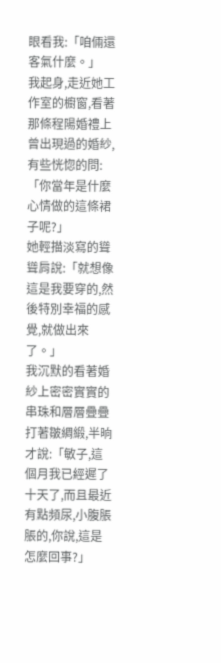眼看我:「咱倆還客氣什麼。」
我起身,走近她工作室的櫥窗,看著那條程陽婚禮上曾出現過的婚紗,有些恍惚的問:「你當年是什麼心情做的這條裙子呢?」
她輕描淡寫的聳聳肩說:「就想像這是我要穿的,然後特別幸福的感覺,就做出來了。」
我沉默的看著婚紗上密密實實的串珠和層層疊疊打著皺綢緞,半晌才說:「敏子,這個月我已經遲了十天了,而且最近有點頻尿,小腹脹脹的,你說,這是怎麼回事?」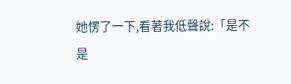她愣了一下,看著我低聲說:「是不是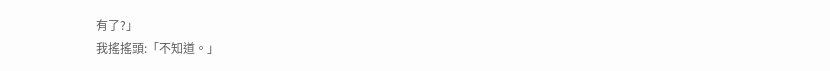有了?」
我搖搖頭:「不知道。」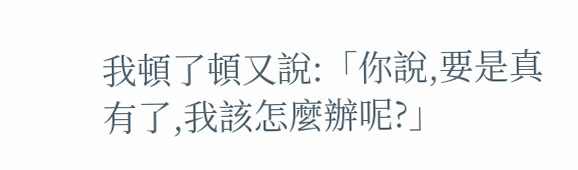我頓了頓又說:「你說,要是真有了,我該怎麼辦呢?」